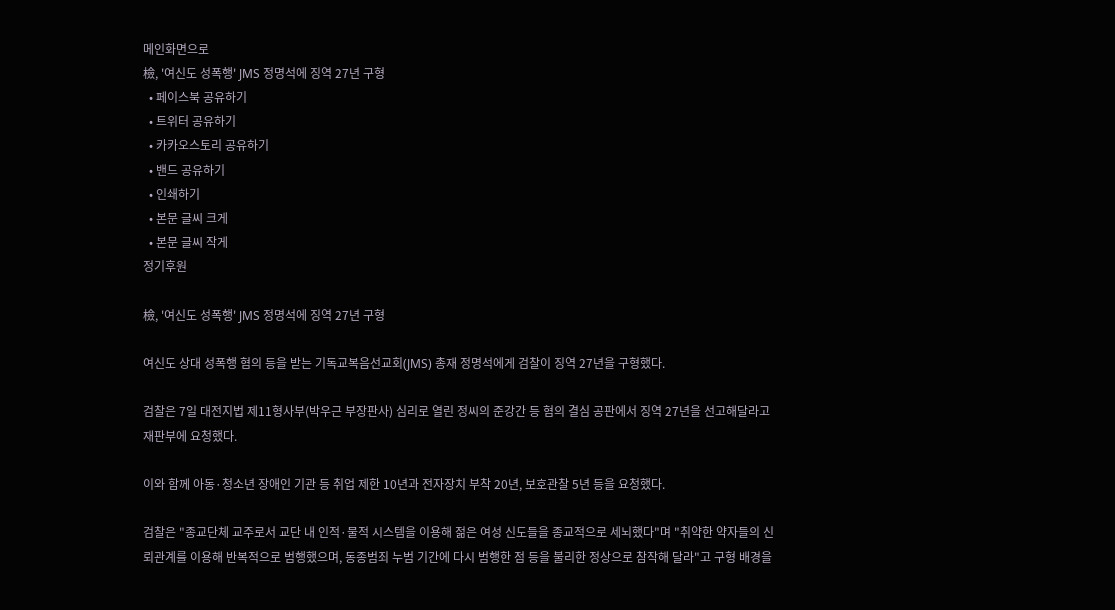메인화면으로
檢, '여신도 성폭행' JMS 정명석에 징역 27년 구형
  • 페이스북 공유하기
  • 트위터 공유하기
  • 카카오스토리 공유하기
  • 밴드 공유하기
  • 인쇄하기
  • 본문 글씨 크게
  • 본문 글씨 작게
정기후원

檢, '여신도 성폭행' JMS 정명석에 징역 27년 구형

여신도 상대 성폭행 혐의 등을 받는 기독교복음선교회(JMS) 총재 정명석에게 검찰이 징역 27년을 구형했다.

검찰은 7일 대전지법 제11형사부(박우근 부장판사) 심리로 열린 정씨의 준강간 등 혐의 결심 공판에서 징역 27년을 선고해달라고 재판부에 요청했다.

이와 함께 아동·청소년 장애인 기관 등 취업 제한 10년과 전자장치 부착 20년, 보호관찰 5년 등을 요청했다.

검찰은 "종교단체 교주로서 교단 내 인적·물적 시스템을 이용해 젊은 여성 신도들을 종교적으로 세뇌했다"며 "취약한 약자들의 신뢰관계를 이용해 반복적으로 범행했으며, 동종범죄 누범 기간에 다시 범행한 점 등을 불리한 정상으로 참작해 달라"고 구형 배경을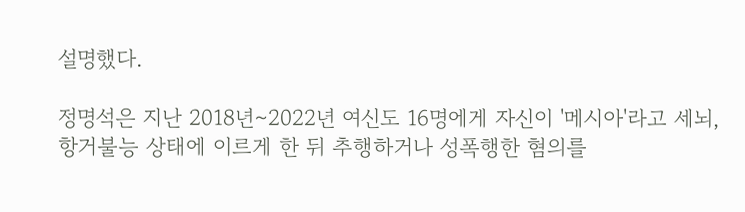설명했다.

정명석은 지난 2018년∼2022년 여신도 16명에게 자신이 '메시아'라고 세뇌, 항거불능 상태에 이르게 한 뒤 추행하거나 성폭행한 혐의를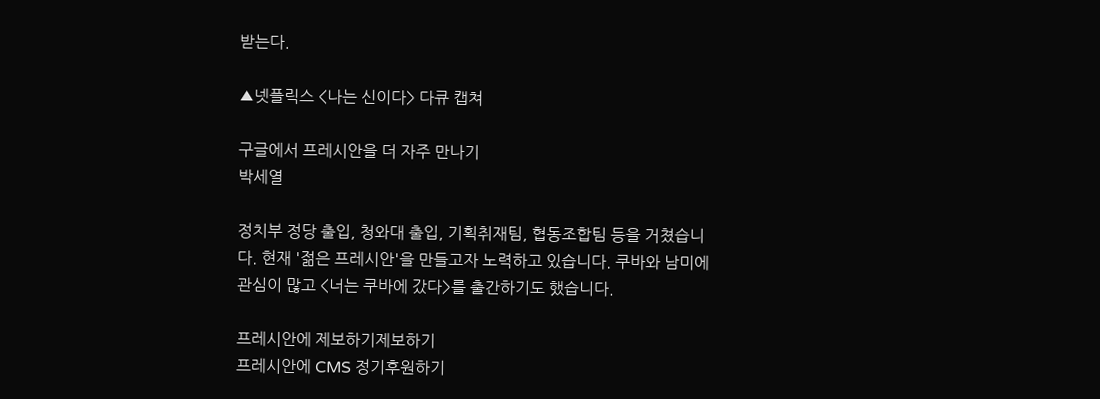받는다.

▲넷플릭스 <나는 신이다> 다큐 캡쳐

구글에서 프레시안을 더 자주 만나기
박세열

정치부 정당 출입, 청와대 출입, 기획취재팀, 협동조합팀 등을 거쳤습니다. 현재 '젊은 프레시안'을 만들고자 노력하고 있습니다. 쿠바와 남미에 관심이 많고 <너는 쿠바에 갔다>를 출간하기도 했습니다.

프레시안에 제보하기제보하기
프레시안에 CMS 정기후원하기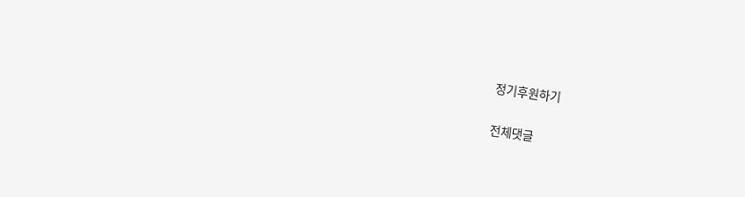정기후원하기

전체댓글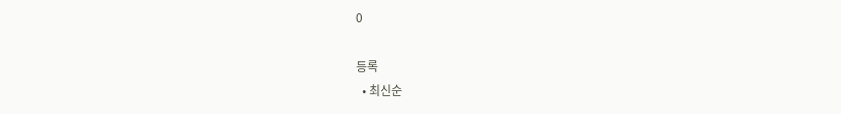0

등록
  • 최신순